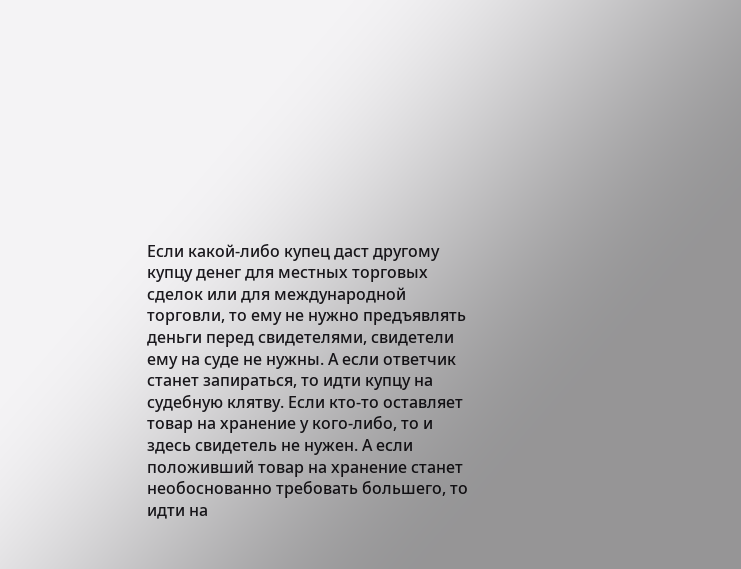Если какой-либо купец даст другому купцу денег для местных торговых сделок или для международной торговли, то ему не нужно предъявлять деньги перед свидетелями, свидетели ему на суде не нужны. А если ответчик станет запираться, то идти купцу на судебную клятву. Если кто-то оставляет товар на хранение у кого-либо, то и здесь свидетель не нужен. А если положивший товар на хранение станет необоснованно требовать большего, то идти на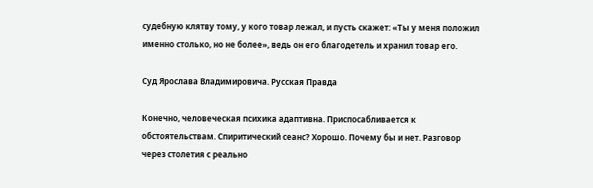судебную клятву тому, у кого товар лежал, и пусть скажет: «Ты у меня положил именно столько, но не более», ведь он его благодетель и хранил товар его.

Суд Ярослава Владимировича. Русская Правда

Конечно, человеческая психика адаптивна. Приспосабливается к обстоятельствам. Спиритический сеанс? Хорошо. Почему бы и нет. Разговор через столетия с реально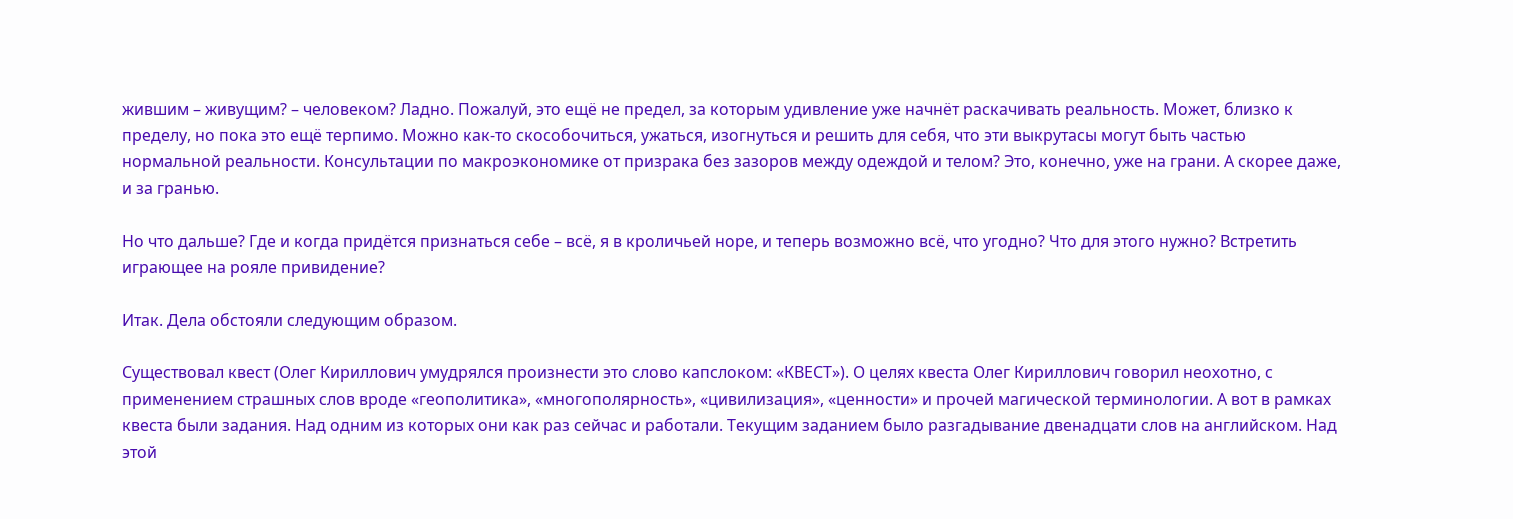жившим – живущим? – человеком? Ладно. Пожалуй, это ещё не предел, за которым удивление уже начнёт раскачивать реальность. Может, близко к пределу, но пока это ещё терпимо. Можно как-то скособочиться, ужаться, изогнуться и решить для себя, что эти выкрутасы могут быть частью нормальной реальности. Консультации по макроэкономике от призрака без зазоров между одеждой и телом? Это, конечно, уже на грани. А скорее даже, и за гранью.

Но что дальше? Где и когда придётся признаться себе – всё, я в кроличьей норе, и теперь возможно всё, что угодно? Что для этого нужно? Встретить играющее на рояле привидение?

Итак. Дела обстояли следующим образом.

Существовал квест (Олег Кириллович умудрялся произнести это слово капслоком: «КВЕСТ»). О целях квеста Олег Кириллович говорил неохотно, с применением страшных слов вроде «геополитика», «многополярность», «цивилизация», «ценности» и прочей магической терминологии. А вот в рамках квеста были задания. Над одним из которых они как раз сейчас и работали. Текущим заданием было разгадывание двенадцати слов на английском. Над этой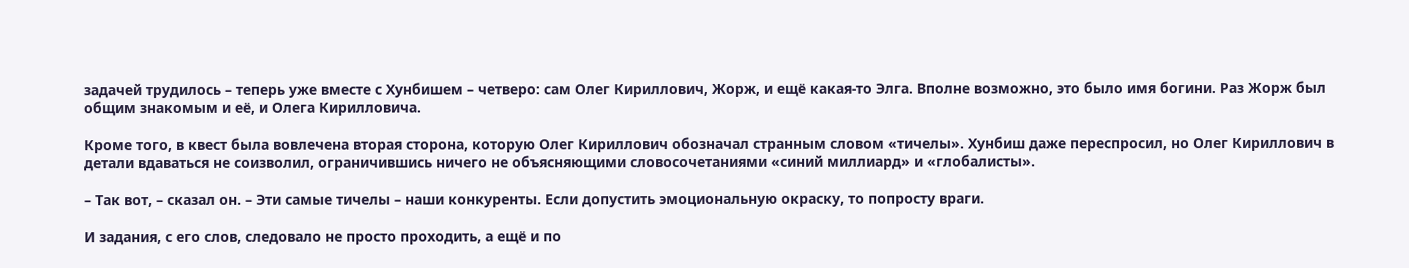задачей трудилось – теперь уже вместе с Хунбишем – четверо: сам Олег Кириллович, Жорж, и ещё какая-то Элга. Вполне возможно, это было имя богини. Раз Жорж был общим знакомым и её, и Олега Кирилловича.

Кроме того, в квест была вовлечена вторая сторона, которую Олег Кириллович обозначал странным словом «тичелы». Хунбиш даже переспросил, но Олег Кириллович в детали вдаваться не соизволил, ограничившись ничего не объясняющими словосочетаниями «синий миллиард» и «глобалисты».

– Так вот, – сказал он. – Эти самые тичелы – наши конкуренты. Если допустить эмоциональную окраску, то попросту враги.

И задания, с его слов, следовало не просто проходить, а ещё и по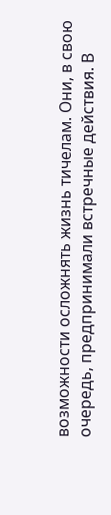возможности осложнять жизнь тичелам. Они, в свою очередь, предпринимали встречные действия. В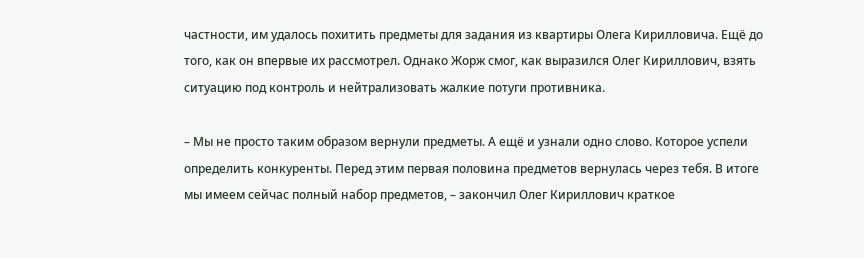частности, им удалось похитить предметы для задания из квартиры Олега Кирилловича. Ещё до того, как он впервые их рассмотрел. Однако Жорж смог, как выразился Олег Кириллович, взять ситуацию под контроль и нейтрализовать жалкие потуги противника.

– Мы не просто таким образом вернули предметы. А ещё и узнали одно слово. Которое успели определить конкуренты. Перед этим первая половина предметов вернулась через тебя. В итоге мы имеем сейчас полный набор предметов, – закончил Олег Кириллович краткое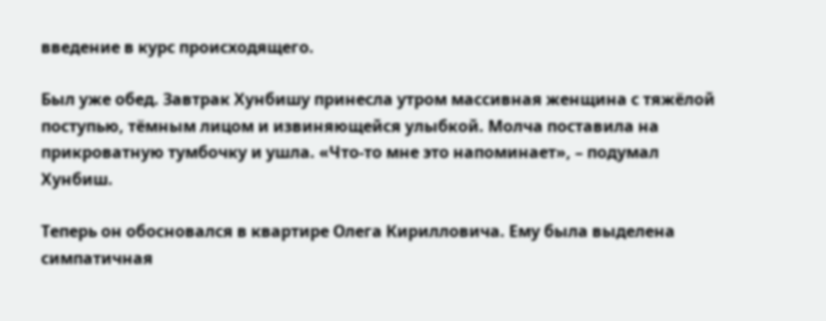введение в курс происходящего.

Был уже обед. Завтрак Хунбишу принесла утром массивная женщина с тяжёлой поступью, тёмным лицом и извиняющейся улыбкой. Молча поставила на прикроватную тумбочку и ушла. «Что-то мне это напоминает», – подумал Хунбиш.

Теперь он обосновался в квартире Олега Кирилловича. Ему была выделена симпатичная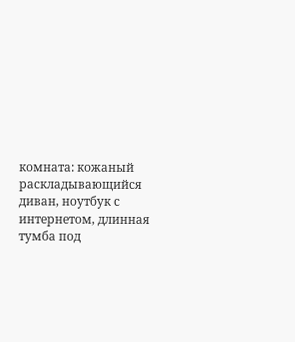комната: кожаный раскладывающийся диван, ноутбук с интернетом, длинная тумба под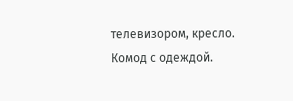телевизором, кресло. Комод с одеждой.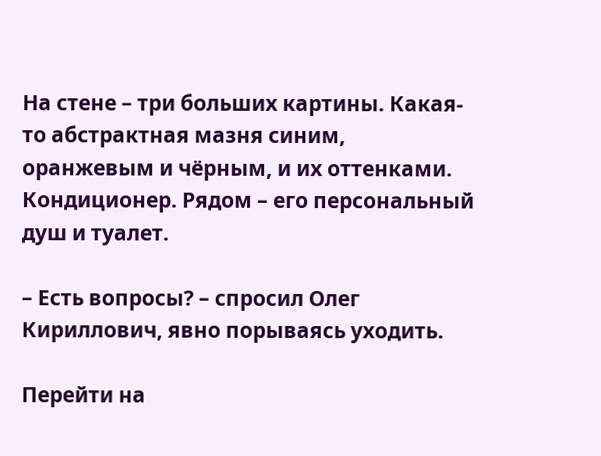На стене – три больших картины. Какая-то абстрактная мазня синим, оранжевым и чёрным, и их оттенками. Кондиционер. Рядом – его персональный душ и туалет.

– Есть вопросы? – спросил Олег Кириллович, явно порываясь уходить.

Перейти на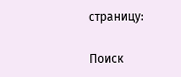страницу:

Поиск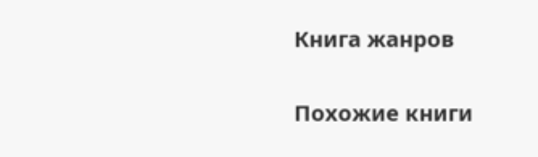Книга жанров

Похожие книги